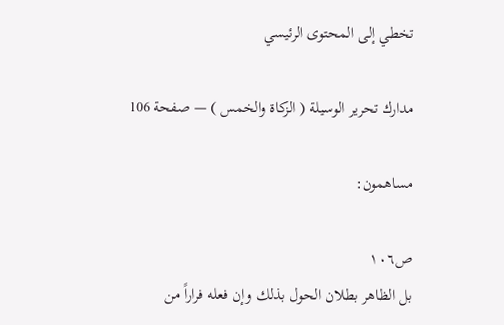تخطي إلى المحتوى الرئيسي

مدارك تحرير الوسيلة ( الزكاة والخمس ) — صفحة 106

مساهمون:

ص١٠٦
بل الظاهر بطلان الحول بذلك وإن فعله فراراً من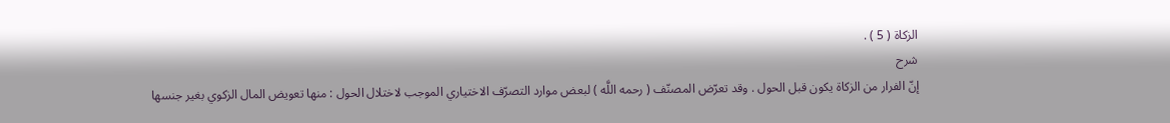الزكاة ( 5 ) .
شرح
إنّ الفرار من الزكاة يكون قبل الحول . وقد تعرّض المصنّف ( رحمه اللَّه ) لبعض موارد التصرّف الاختياري الموجب لاختلال الحول : منها تعويض المال الزكوي بغير جنسها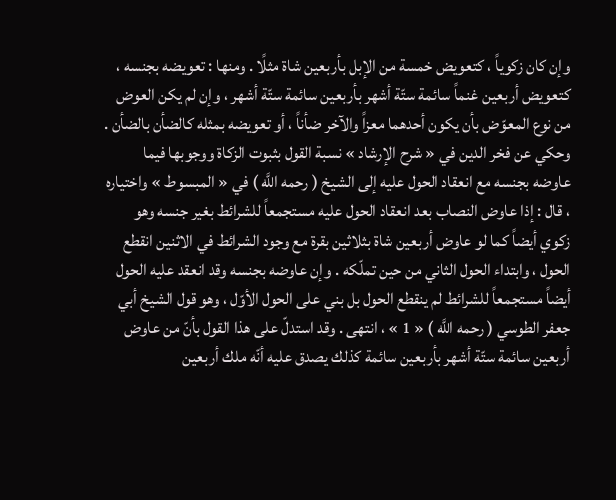وإن كان زكوياً ، كتعويض خمسة من الإبل بأربعين شاة مثلًا . ومنها : تعويضه بجنسه ، كتعويض أربعين غنماً سائمة ستّة أشهر بأربعين سائمة ستّة أشهر ، وإن لم يكن العوض من نوع المعوّض بأن يكون أحدهما معزاً والآخر ضأناً ، أو تعويضه بمثله كالضأن بالضأن . وحكي عن فخر الدين في « شرح الإرشاد » نسبة القول بثبوت الزكاة ووجوبها فيما عاوضه بجنسه مع انعقاد الحول عليه إلى الشيخ ( رحمه اللَّه ) في « المبسوط » واختياره ، قال : إذا عاوض النصاب بعد انعقاد الحول عليه مستجمعاً للشرائط بغير جنسه وهو زكوي أيضاً كما لو عاوض أربعين شاة بثلاثين بقرة مع وجود الشرائط في الاثنين انقطع الحول ، وابتداء الحول الثاني من حين تملّكه . وإن عاوضه بجنسه وقد انعقد عليه الحول أيضاً مستجمعاً للشرائط لم ينقطع الحول بل بني على الحول الأوّل ، وهو قول الشيخ أبي جعفر الطوسي ( رحمه اللَّه ) « 1 » ، انتهى . وقد استدلّ على هذا القول بأنّ من عاوض أربعين سائمة ستّة أشهر بأربعين سائمة كذلك يصدق عليه أنّه ملك أربعين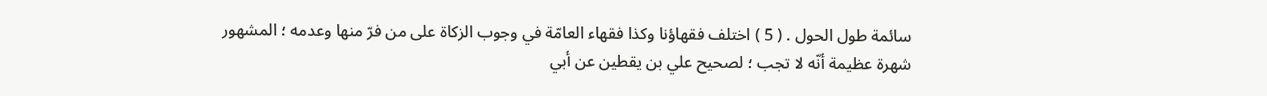سائمة طول الحول . ( 5 ) اختلف فقهاؤنا وكذا فقهاء العامّة في وجوب الزكاة على من فرّ منها وعدمه ؛ المشهور شهرة عظيمة أنّه لا تجب ؛ لصحيح علي بن يقطين عن أبي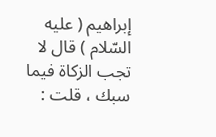إبراهيم ( عليه السّلام ) قال لا تجب الزكاة فيما سبك ، قلت :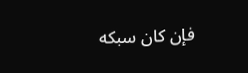فإن كان سبكه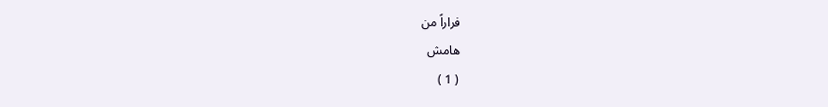فراراً من
هامش
( 1 )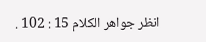انظر جواهر الكلام 15 : 102 .